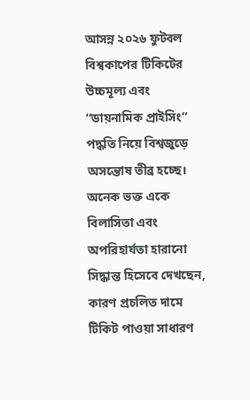আসন্ন ২০২৬ ফুটবল বিশ্বকাপের টিকিটের উচ্চমূল্য এবং ‘‘ডায়নামিক প্রাইসিং’’ পদ্ধতি নিয়ে বিশ্বজুড়ে অসন্তোষ তীব্র হচ্ছে। অনেক ভক্ত একে বিলাসিতা এবং অপরিহার্যতা হারানো সিদ্ধান্ত হিসেবে দেখছেন, কারণ প্রচলিত দামে টিকিট পাওয়া সাধারণ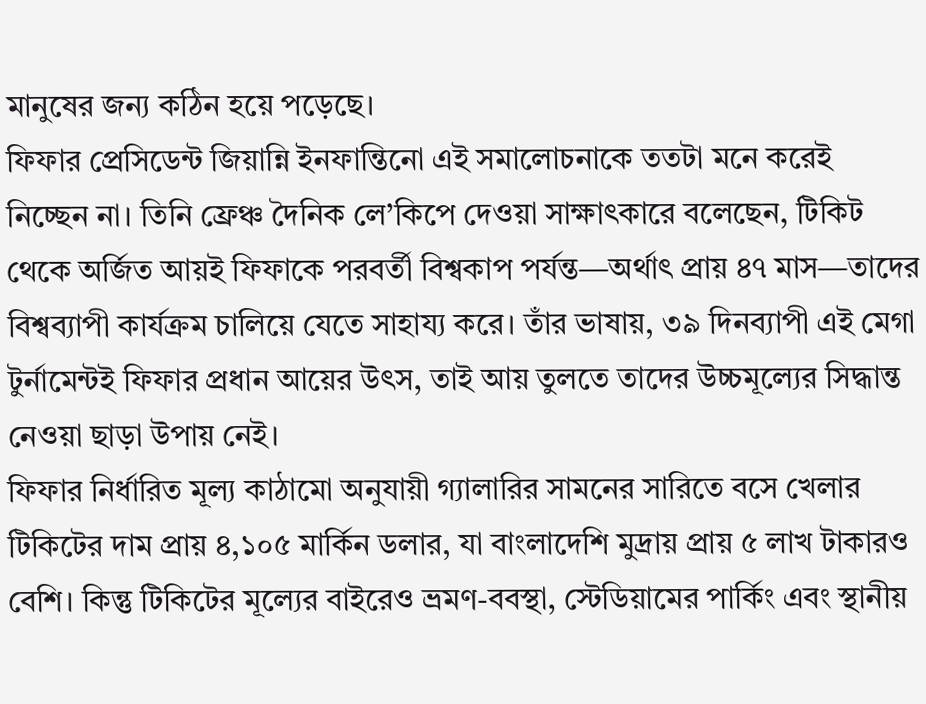মানুষের জন্য কঠিন হয়ে পড়েছে।
ফিফার প্রেসিডেন্ট জিয়ান্নি ইনফান্তিনো এই সমালোচনাকে ততটা মনে করেই নিচ্ছেন না। তিনি ফ্রেঞ্চ দৈনিক লে’কিপে দেওয়া সাক্ষাৎকারে বলেছেন, টিকিট থেকে অর্জিত আয়ই ফিফাকে পরবর্তী বিশ্বকাপ পর্যন্ত—অর্থাৎ প্রায় ৪৭ মাস—তাদের বিশ্বব্যাপী কার্যক্রম চালিয়ে যেতে সাহায্য করে। তাঁর ভাষায়, ৩৯ দিনব্যাপী এই মেগা টুর্নামেন্টই ফিফার প্রধান আয়ের উৎস, তাই আয় তুলতে তাদের উচ্চমূল্যের সিদ্ধান্ত নেওয়া ছাড়া উপায় নেই।
ফিফার নির্ধারিত মূল্য কাঠামো অনুযায়ী গ্যালারির সামনের সারিতে বসে খেলার টিকিটের দাম প্রায় ৪,১০৫ মার্কিন ডলার, যা বাংলাদেশি মুদ্রায় প্রায় ৫ লাখ টাকারও বেশি। কিন্তু টিকিটের মূল্যের বাইরেও ভ্রমণ-ববস্থা, স্টেডিয়ামের পার্কিং এবং স্থানীয়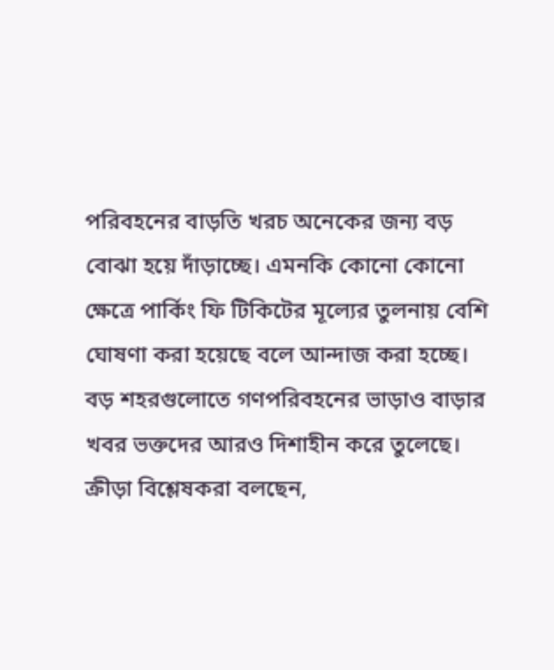পরিবহনের বাড়তি খরচ অনেকের জন্য বড় বোঝা হয়ে দাঁড়াচ্ছে। এমনকি কোনো কোনো ক্ষেত্রে পার্কিং ফি টিকিটের মূল্যের তুলনায় বেশি ঘোষণা করা হয়েছে বলে আন্দাজ করা হচ্ছে। বড় শহরগুলোতে গণপরিবহনের ভাড়াও বাড়ার খবর ভক্তদের আরও দিশাহীন করে তুলেছে।
ক্রীড়া বিশ্লেষকরা বলছেন,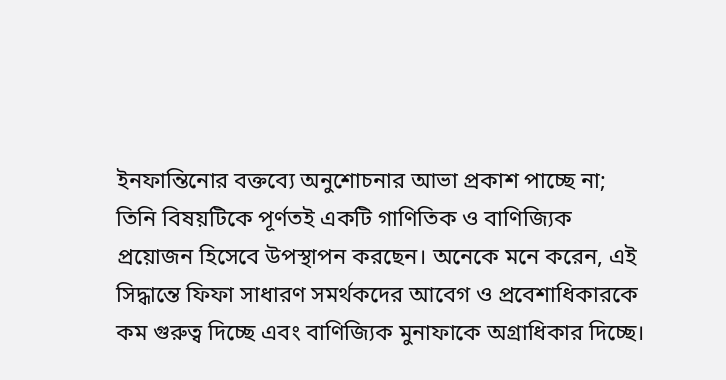ইনফান্তিনোর বক্তব্যে অনুশোচনার আভা প্রকাশ পাচ্ছে না; তিনি বিষয়টিকে পূর্ণতই একটি গাণিতিক ও বাণিজ্যিক প্রয়োজন হিসেবে উপস্থাপন করছেন। অনেকে মনে করেন, এই সিদ্ধান্তে ফিফা সাধারণ সমর্থকদের আবেগ ও প্রবেশাধিকারকে কম গুরুত্ব দিচ্ছে এবং বাণিজ্যিক মুনাফাকে অগ্রাধিকার দিচ্ছে।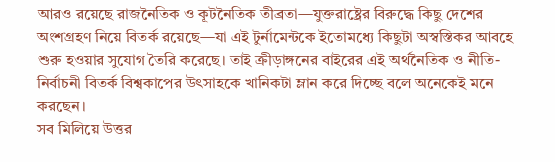আরও রয়েছে রাজনৈতিক ও কূটনৈতিক তীব্রতা—যুক্তরাষ্ট্রের বিরুদ্ধে কিছু দেশের অংশগ্রহণ নিয়ে বিতর্ক রয়েছে—যা এই টুর্নামেন্টকে ইতোমধ্যে কিছুটা অস্বস্তিকর আবহে শুরু হওয়ার সুযোগ তৈরি করেছে। তাই ক্রীড়াঙ্গনের বাইরের এই অর্থনৈতিক ও নীতি-নির্বাচনী বিতর্ক বিশ্বকাপের উৎসাহকে খানিকটা ম্লান করে দিচ্ছে বলে অনেকেই মনে করছেন।
সব মিলিয়ে উত্তর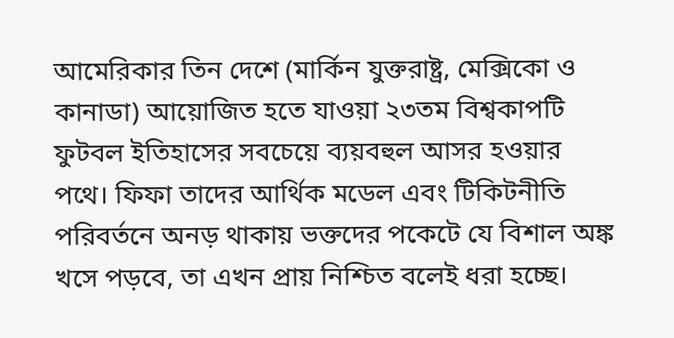আমেরিকার তিন দেশে (মার্কিন যুক্তরাষ্ট্র, মেক্সিকো ও কানাডা) আয়োজিত হতে যাওয়া ২৩তম বিশ্বকাপটি ফুটবল ইতিহাসের সবচেয়ে ব্যয়বহুল আসর হওয়ার পথে। ফিফা তাদের আর্থিক মডেল এবং টিকিটনীতি পরিবর্তনে অনড় থাকায় ভক্তদের পকেটে যে বিশাল অঙ্ক খসে পড়বে, তা এখন প্রায় নিশ্চিত বলেই ধরা হচ্ছে।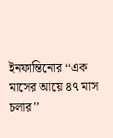ইনফান্তিনোর ‘‘এক মাসের আয়ে ৪৭ মাস চলার’’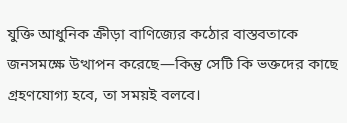যুক্তি আধুনিক ক্রীড়া বাণিজ্যের কঠোর বাস্তবতাকে জনসমক্ষে উত্থাপন করেছে—কিন্তু সেটি কি ভক্তদের কাছে গ্রহণযোগ্য হবে, তা সময়ই বলবে।